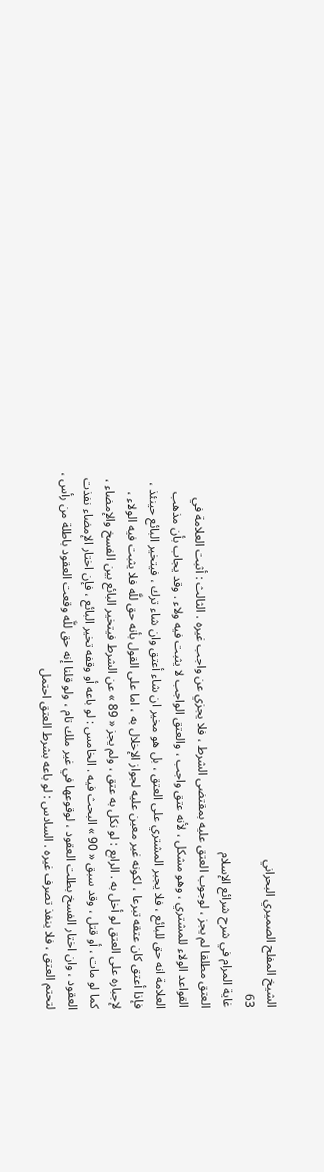الشيخ المفلح الصميري البحراني
63
غاية المرام في شرح شرائع الإسلام
العتق مطلقا لم يجز ، لوجوب العتق عليه بمقتضى الشرط ، فلا يجزي عن واجب غيره . الثالث : أثبت العلامة في القواعد الولاء للمشتري ، وهو مشكل ، لأنه عتق واجب ، والعتق الواجب لا يثبت فيه ولاء . وقد يجاب بأن مذهب العلامة انه حق للبائع ، فلا يجبر المشتري على العتق ، بل هو مخير ان شاء أعتق وان شاء ترك ، فيتخير البائع حينئذ ، فإذا أعتق كان عتقه تبرعا ، لكونه غير معين عليه لجواز الإخلال به ، اما على القول بأنه حق للَّه فلا يثبت فيه الولاء ، لإجباره على العتق لو أخل به . الرابع : لو نكل به عتق ، ولم يجز « 89 » عن الشرط فيتخير البائع بين الفسخ والإمضاء ، كما لو مات ، أو قتل ، وقد سبق « 90 » البحث فيه . الخامس : لو باعه أو وقفه تخير البائع ، فإن اختار الإمضاء نفذت العقود ، وان اختار الفسخ بطلت العقود ، لوقوعها في غير ملك تام ، ولو قلنا إنه حق للَّه وقعت العقود باطلة من رأس ، لتحتم العتق ، فلا ينفذ تصرف غيره . السادس : لو باعه بشرط العتق احتمل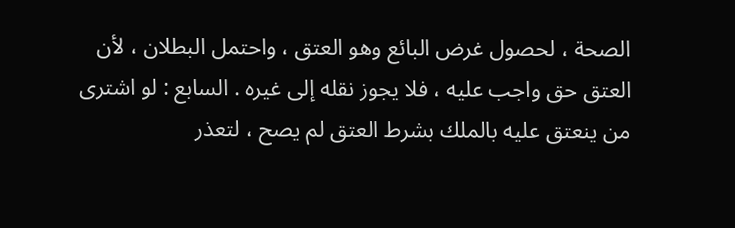الصحة ، لحصول غرض البائع وهو العتق ، واحتمل البطلان ، لأن العتق حق واجب عليه ، فلا يجوز نقله إلى غيره . السابع : لو اشترى من ينعتق عليه بالملك بشرط العتق لم يصح ، لتعذر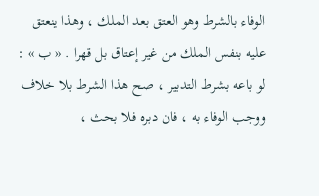الوفاء بالشرط وهو العتق بعد الملك ، وهذا ينعتق عليه بنفس الملك من غير إعتاق بل قهرا . « ب » : لو باعه بشرط التدبير ، صح هذا الشرط بلا خلاف ووجب الوفاء به ، فان دبره فلا بحث ،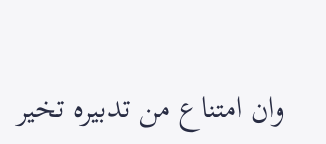وان امتناع من تدبيره تخير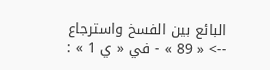البائع بين الفسخ واسترجاع
--> « 89 » - في « ي 1 » :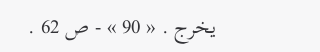يخرج . « 90 » - ص 62 .